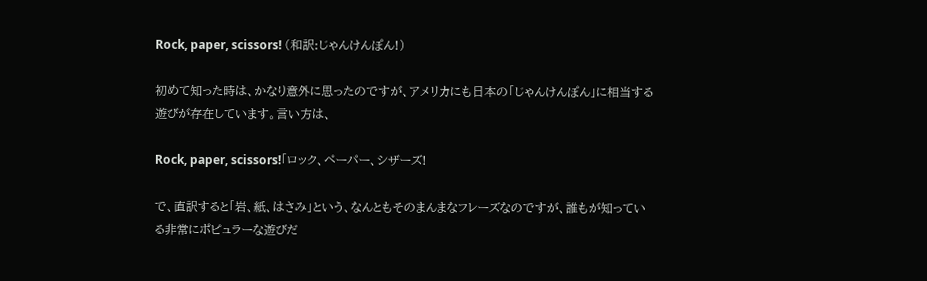Rock, paper, scissors! (和訳:じゃんけんぽん!)

初めて知った時は、かなり意外に思ったのですが、アメリカにも日本の「じゃんけんぽん」に相当する遊びが存在しています。言い方は、

Rock, paper, scissors!「ロック、ペーパー、シザーズ!

で、直訳すると「岩、紙、はさみ」という、なんともそのまんまなフレーズなのですが、誰もが知っている非常にポピュラーな遊びだ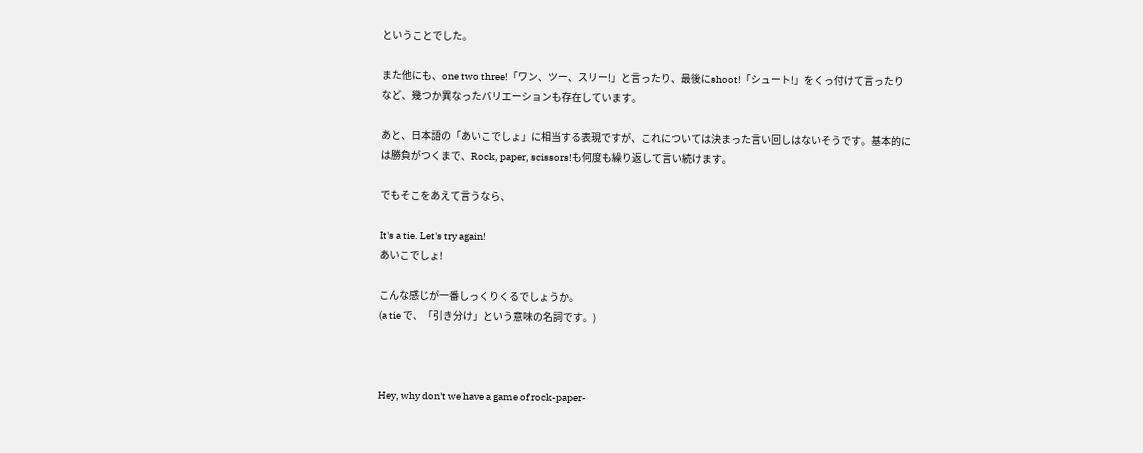ということでした。

また他にも、one two three!「ワン、ツー、スリー!」と言ったり、最後にshoot!「シュート!」をくっ付けて言ったりなど、幾つか異なったバリエーションも存在しています。

あと、日本語の「あいこでしょ」に相当する表現ですが、これについては決まった言い回しはないそうです。基本的には勝負がつくまで、Rock, paper, scissors!も何度も繰り返して言い続けます。

でもそこをあえて言うなら、

It's a tie. Let's try again!
あいこでしょ!

こんな感じが一番しっくりくるでしょうか。
(a tie で、「引き分け」という意味の名詞です。)



Hey, why don't we have a game of rock-paper-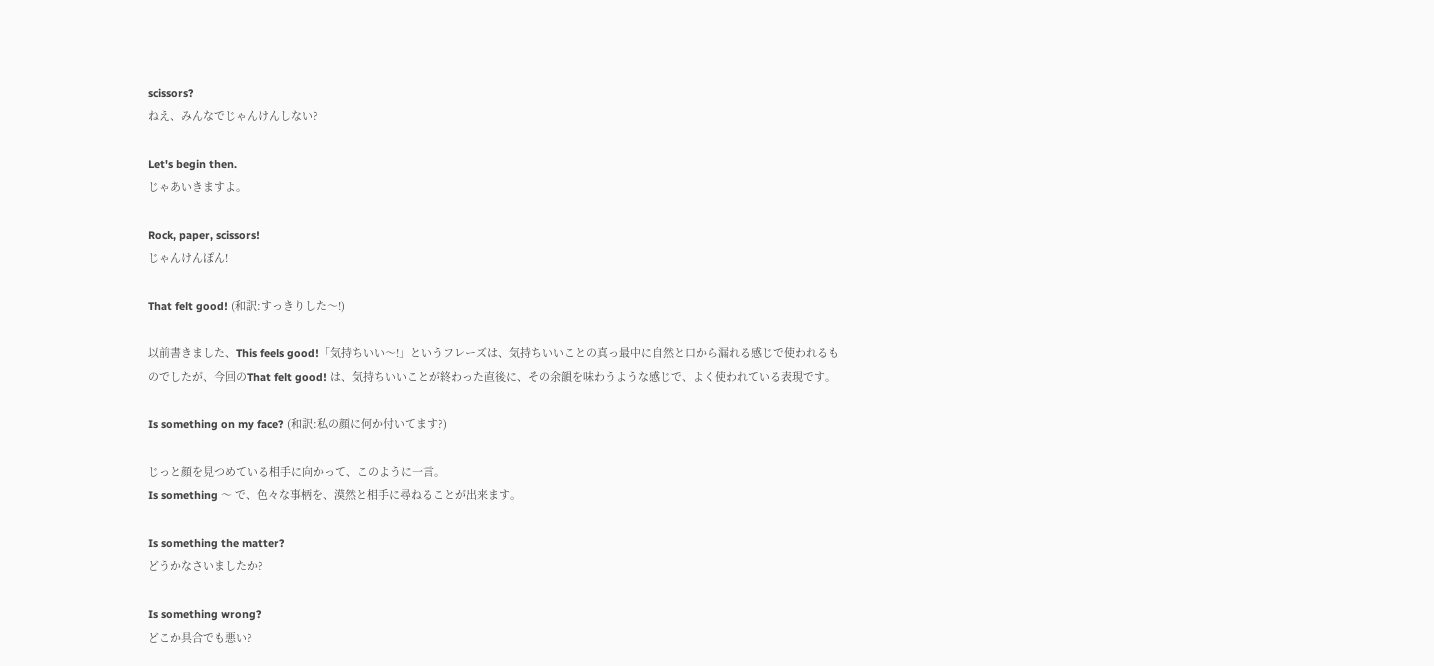scissors?
ねえ、みんなでじゃんけんしない?

Let's begin then.
じゃあいきますよ。

Rock, paper, scissors!
じゃんけんぽん!

That felt good! (和訳:すっきりした〜!)

以前書きました、This feels good!「気持ちいい〜!」というフレーズは、気持ちいいことの真っ最中に自然と口から漏れる感じで使われるものでしたが、今回のThat felt good! は、気持ちいいことが終わった直後に、その余韻を味わうような感じで、よく使われている表現です。

Is something on my face? (和訳:私の顔に何か付いてます?)

じっと顔を見つめている相手に向かって、このように一言。
Is something 〜 で、色々な事柄を、漠然と相手に尋ねることが出来ます。

Is something the matter?
どうかなさいましたか?

Is something wrong?
どこか具合でも悪い?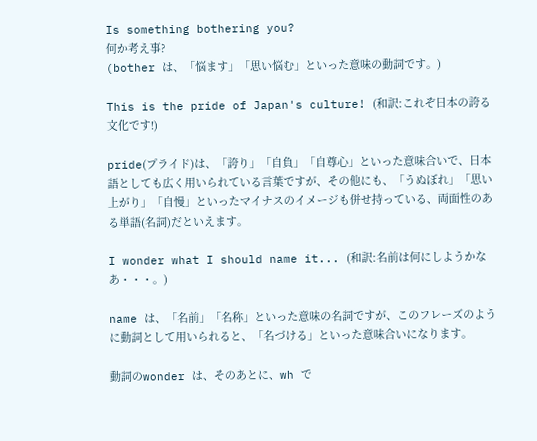Is something bothering you?
何か考え事?
(bother は、「悩ます」「思い悩む」といった意味の動詞です。)

This is the pride of Japan's culture! (和訳:これぞ日本の誇る文化です!)

pride(プライド)は、「誇り」「自負」「自尊心」といった意味合いで、日本語としても広く用いられている言葉ですが、その他にも、「うぬぼれ」「思い上がり」「自慢」といったマイナスのイメージも併せ持っている、両面性のある単語(名詞)だといえます。

I wonder what I should name it... (和訳:名前は何にしようかなあ・・・。)

name は、「名前」「名称」といった意味の名詞ですが、このフレーズのように動詞として用いられると、「名づける」といった意味合いになります。

動詞のwonder は、そのあとに、wh で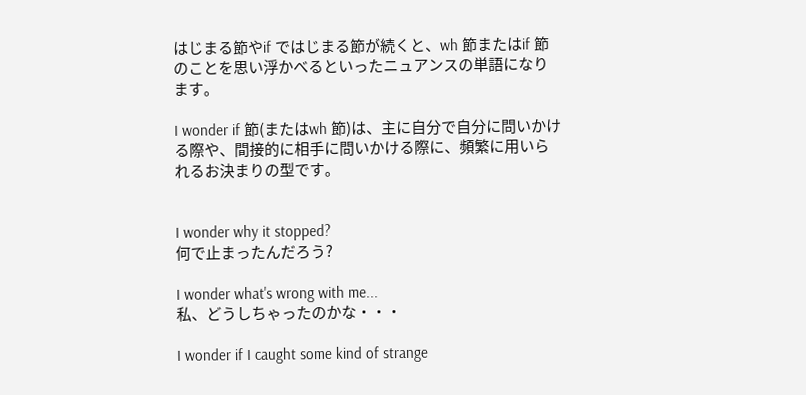はじまる節やif ではじまる節が続くと、wh 節またはif 節のことを思い浮かべるといったニュアンスの単語になります。

I wonder if 節(またはwh 節)は、主に自分で自分に問いかける際や、間接的に相手に問いかける際に、頻繁に用いられるお決まりの型です。


I wonder why it stopped?
何で止まったんだろう?

I wonder what's wrong with me...
私、どうしちゃったのかな・・・

I wonder if I caught some kind of strange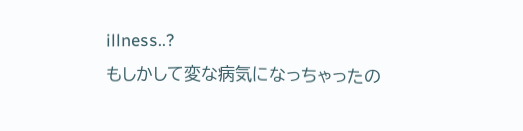illness..?
もしかして変な病気になっちゃったの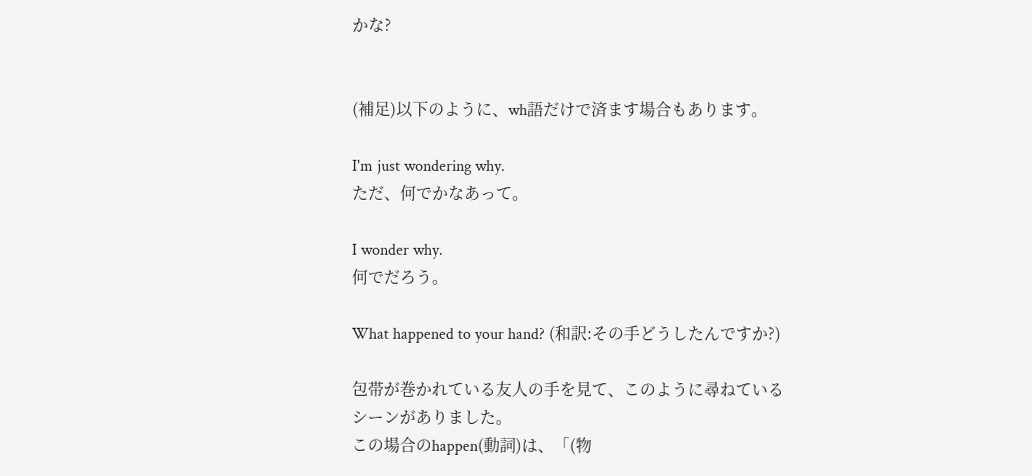かな?


(補足)以下のように、wh語だけで済ます場合もあります。

I'm just wondering why.
ただ、何でかなあって。

I wonder why.
何でだろう。

What happened to your hand? (和訳:その手どうしたんですか?)

包帯が巻かれている友人の手を見て、このように尋ねているシーンがありました。
この場合のhappen(動詞)は、「(物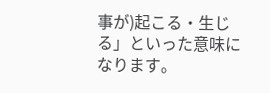事が)起こる・生じる」といった意味になります。